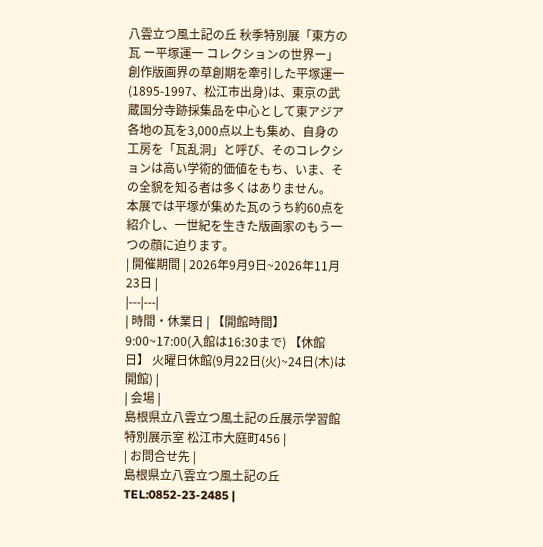八雲立つ風土記の丘 秋季特別展「東方の瓦 ー平塚運一 コレクションの世界ー」
創作版画界の草創期を牽引した平塚運一(1895-1997、松江市出身)は、東京の武蔵国分寺跡採集品を中心として東アジア各地の瓦を3,000点以上も集め、自身の工房を「瓦乱洞」と呼び、そのコレクションは高い学術的価値をもち、いま、その全貌を知る者は多くはありません。
本展では平塚が集めた瓦のうち約60点を紹介し、一世紀を生きた版画家のもう一つの顔に迫ります。
| 開催期間 | 2026年9月9日~2026年11月23日 |
|---|---|
| 時間・休業日 | 【開館時間】 9:00~17:00(入館は16:30まで) 【休館日】 火曜日休館(9月22日(火)~24日(木)は開館) |
| 会場 |
島根県立八雲立つ風土記の丘展示学習館特別展示室 松江市大庭町456 |
| お問合せ先 |
島根県立八雲立つ風土記の丘 TEL:0852-23-2485 |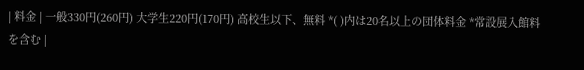| 料金 | 一般330円(260円) 大学生220円(170円) 高校生以下、無料 *( )内は20名以上の団体料金 *常設展入館料を含む |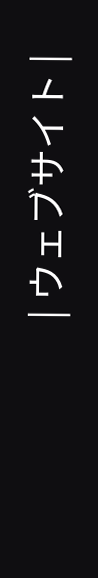| ウェブサイト |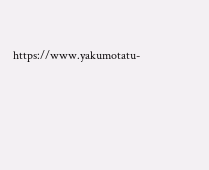https://www.yakumotatu-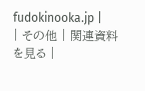fudokinooka.jp |
| その他 | 関連資料を見る |